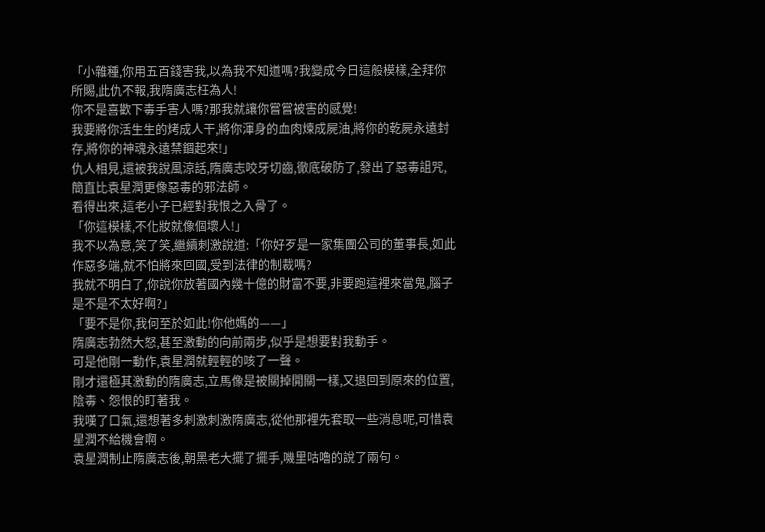「小雜種,你用五百錢害我,以為我不知道嗎?我變成今日這般模樣,全拜你所賜,此仇不報,我隋廣志枉為人!
你不是喜歡下毒手害人嗎?那我就讓你嘗嘗被害的感覺!
我要將你活生生的烤成人干,將你渾身的血肉煉成屍油,將你的乾屍永遠封存,將你的神魂永遠禁錮起來!」
仇人相見,還被我說風涼話,隋廣志咬牙切齒,徹底破防了,發出了惡毒詛咒,簡直比袁星潤更像惡毒的邪法師。
看得出來,這老小子已經對我恨之入骨了。
「你這模樣,不化妝就像個壞人!」
我不以為意,笑了笑,繼續刺激說道:「你好歹是一家集團公司的董事長,如此作惡多端,就不怕將來回國,受到法律的制裁嗎?
我就不明白了,你說你放著國內幾十億的財富不要,非要跑這裡來當鬼,腦子是不是不太好啊?」
「要不是你,我何至於如此!你他媽的——」
隋廣志勃然大怒,甚至激動的向前兩步,似乎是想要對我動手。
可是他剛一動作,袁星潤就輕輕的咳了一聲。
剛才還極其激動的隋廣志,立馬像是被關掉開關一樣,又退回到原來的位置,陰毒、怨恨的盯著我。
我嘆了口氣,還想著多刺激刺激隋廣志,從他那裡先套取一些消息呢,可惜袁星潤不給機會啊。
袁星潤制止隋廣志後,朝黑老大擺了擺手,嘰里咕嚕的說了兩句。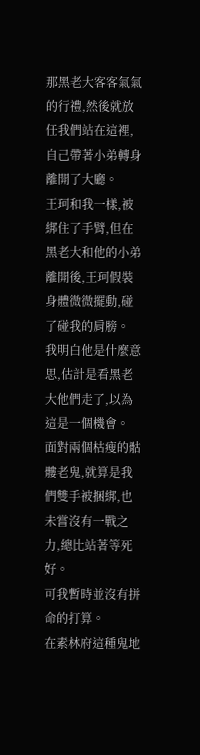那黑老大客客氣氣的行禮,然後就放任我們站在這裡,自己帶著小弟轉身離開了大廳。
王珂和我一樣,被綁住了手臂,但在黑老大和他的小弟離開後,王珂假裝身體微微擺動,碰了碰我的肩膀。
我明白他是什麼意思,估計是看黑老大他們走了,以為這是一個機會。
面對兩個枯瘦的骷髏老鬼,就算是我們雙手被捆綁,也未嘗沒有一戰之力,總比站著等死好。
可我暫時並沒有拼命的打算。
在素林府這種鬼地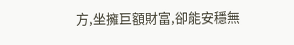方,坐擁巨額財富,卻能安穩無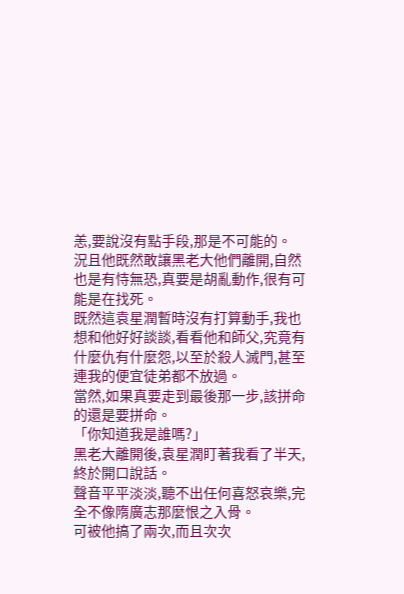恙,要說沒有點手段,那是不可能的。
況且他既然敢讓黑老大他們離開,自然也是有恃無恐,真要是胡亂動作,很有可能是在找死。
既然這袁星潤暫時沒有打算動手,我也想和他好好談談,看看他和師父,究竟有什麼仇有什麼怨,以至於殺人滅門,甚至連我的便宜徒弟都不放過。
當然,如果真要走到最後那一步,該拼命的還是要拼命。
「你知道我是誰嗎?」
黑老大離開後,袁星潤盯著我看了半天,終於開口說話。
聲音平平淡淡,聽不出任何喜怒哀樂,完全不像隋廣志那麼恨之入骨。
可被他搞了兩次,而且次次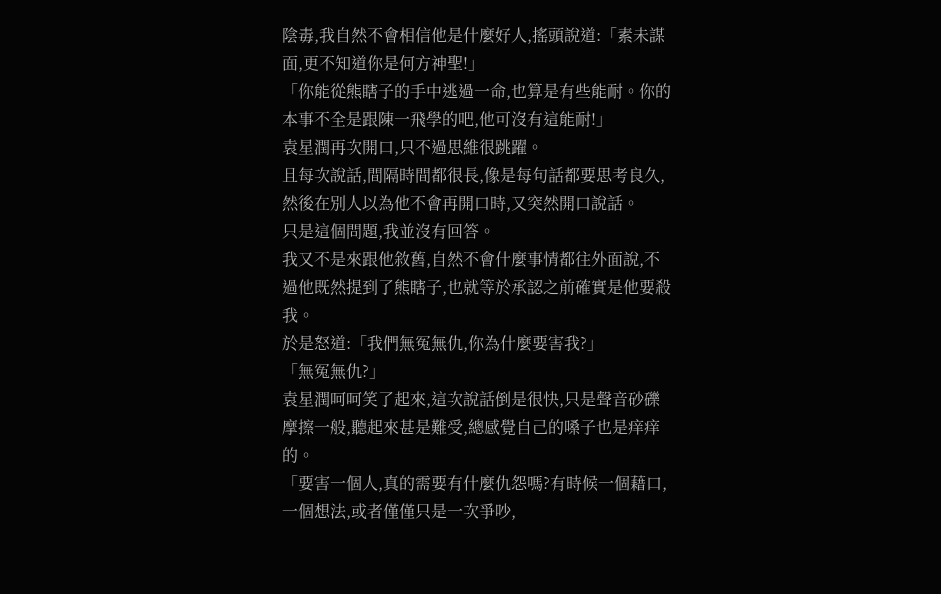陰毒,我自然不會相信他是什麼好人,搖頭說道:「素未謀面,更不知道你是何方神聖!」
「你能從熊瞎子的手中逃過一命,也算是有些能耐。你的本事不全是跟陳一飛學的吧,他可沒有這能耐!」
袁星潤再次開口,只不過思維很跳躍。
且每次說話,間隔時間都很長,像是每句話都要思考良久,然後在別人以為他不會再開口時,又突然開口說話。
只是這個問題,我並沒有回答。
我又不是來跟他敘舊,自然不會什麼事情都往外面說,不過他既然提到了熊瞎子,也就等於承認之前確實是他要殺我。
於是怒道:「我們無冤無仇,你為什麼要害我?」
「無冤無仇?」
袁星潤呵呵笑了起來,這次說話倒是很快,只是聲音砂礫摩擦一般,聽起來甚是難受,總感覺自己的嗓子也是痒痒的。
「要害一個人,真的需要有什麼仇怨嗎?有時候一個藉口,一個想法,或者僅僅只是一次爭吵,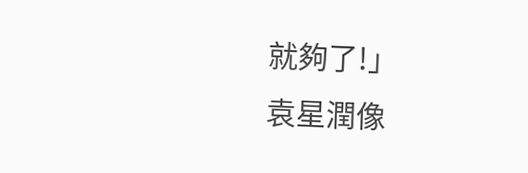就夠了!」
袁星潤像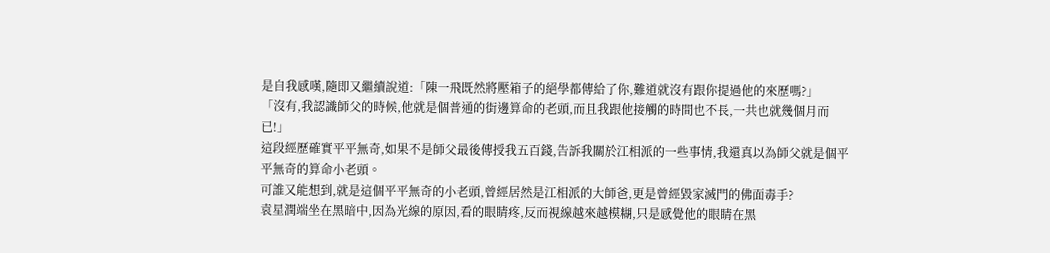是自我感嘆,隨即又繼續說道:「陳一飛既然將壓箱子的絕學都傳給了你,難道就沒有跟你提過他的來歷嗎?」
「沒有,我認識師父的時候,他就是個普通的街邊算命的老頭,而且我跟他接觸的時間也不長,一共也就幾個月而已!」
這段經歷確實平平無奇,如果不是師父最後傳授我五百錢,告訴我關於江相派的一些事情,我還真以為師父就是個平平無奇的算命小老頭。
可誰又能想到,就是這個平平無奇的小老頭,曾經居然是江相派的大師爸,更是曾經毀家滅門的佛面毒手?
袁星潤端坐在黑暗中,因為光線的原因,看的眼睛疼,反而視線越來越模糊,只是感覺他的眼睛在黑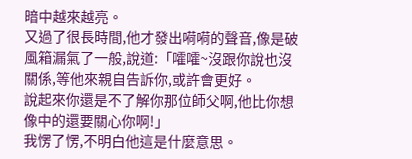暗中越來越亮。
又過了很長時間,他才發出嗬嗬的聲音,像是破風箱漏氣了一般,說道:「嚯嚯~沒跟你說也沒關係,等他來親自告訴你,或許會更好。
說起來你還是不了解你那位師父啊,他比你想像中的還要關心你啊!」
我愣了愣,不明白他這是什麼意思。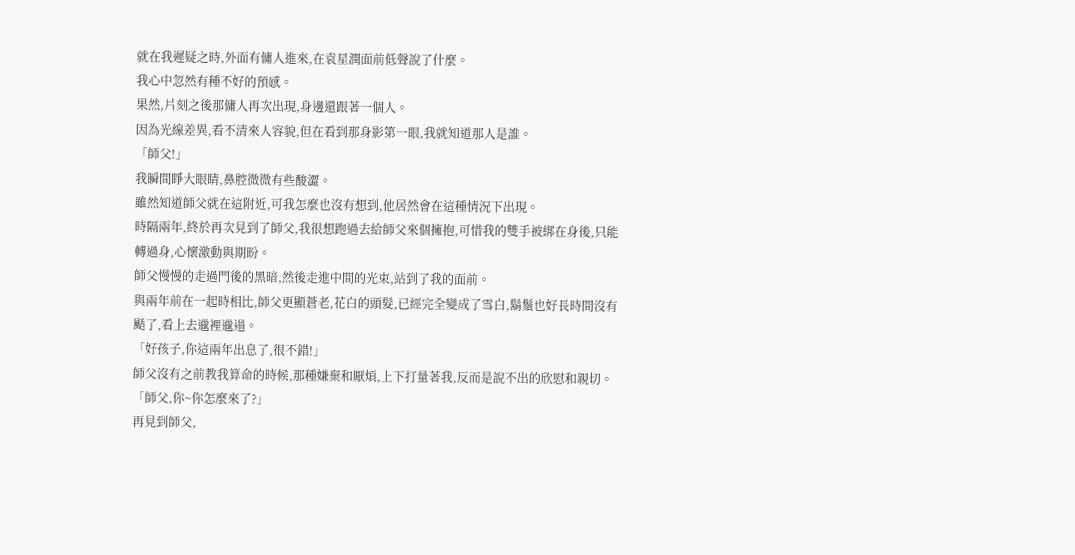就在我遲疑之時,外面有傭人進來,在袁星潤面前低聲說了什麼。
我心中忽然有種不好的預感。
果然,片刻之後那傭人再次出現,身邊還跟著一個人。
因為光線差異,看不清來人容貌,但在看到那身影第一眼,我就知道那人是誰。
「師父!」
我瞬間睜大眼睛,鼻腔微微有些酸澀。
雖然知道師父就在這附近,可我怎麼也沒有想到,他居然會在這種情況下出現。
時隔兩年,終於再次見到了師父,我很想跑過去給師父來個擁抱,可惜我的雙手被綁在身後,只能轉過身,心懷激動與期盼。
師父慢慢的走過門後的黑暗,然後走進中間的光束,站到了我的面前。
與兩年前在一起時相比,師父更顯蒼老,花白的頭髮,已經完全變成了雪白,鬍鬚也好長時間沒有颳了,看上去邋裡邋遢。
「好孩子,你這兩年出息了,很不錯!」
師父沒有之前教我算命的時候,那種嫌棄和厭煩,上下打量著我,反而是說不出的欣慰和親切。
「師父,你~你怎麼來了?」
再見到師父,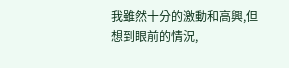我雖然十分的激動和高興,但想到眼前的情況,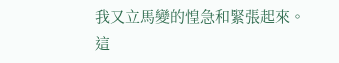我又立馬變的惶急和緊張起來。
這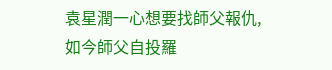袁星潤一心想要找師父報仇,如今師父自投羅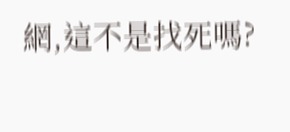網,這不是找死嗎?